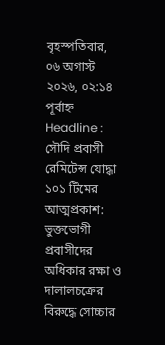বৃহস্পতিবার, ০৬ অগাস্ট ২০২৬, ০২:১৪ পূর্বাহ্ন
Headline :
সৌদি প্রবাসী রেমিটেন্স যোদ্ধা ১০১ টিমের আত্মপ্রকাশ: ভুক্তভোগী প্রবাসীদের অধিকার রক্ষা ও দালালচক্রের বিরুদ্ধে সোচ্চার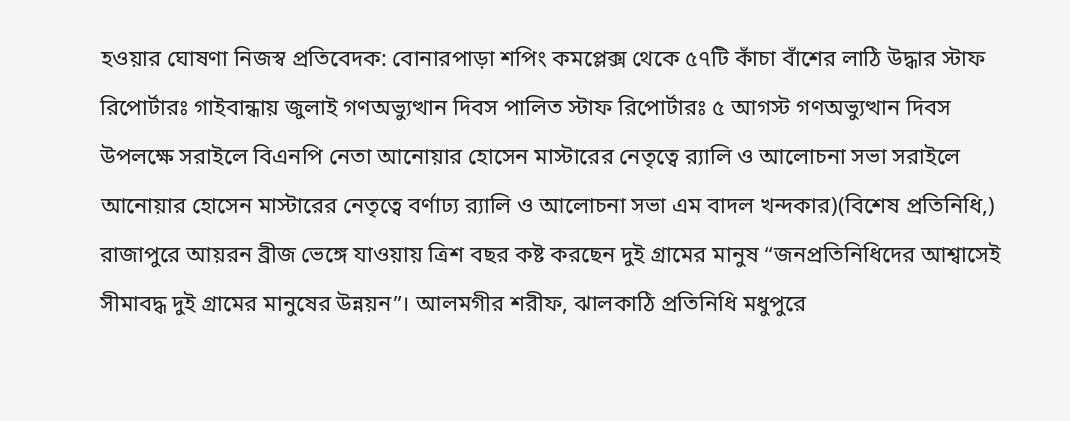হওয়ার ঘোষণা নিজস্ব প্রতিবেদক: বোনারপাড়া শপিং কমপ্লেক্স থেকে ৫৭টি কাঁচা বাঁশের লাঠি উদ্ধার স্টাফ রিপোর্টারঃ গাইবান্ধায় জুলাই গণঅভ্যুত্থান দিবস পালিত স্টাফ রিপোর্টারঃ ৫ আগস্ট গণঅভ্যুত্থান দিবস উপলক্ষে সরাইলে বিএনপি নেতা আনোয়ার হোসেন মাস্টারের নেতৃত্বে র‍্যালি ও আলোচনা সভা সরাইলে আনোয়ার হোসেন মাস্টারের নেতৃত্বে বর্ণাঢ্য র‍্যালি ও আলোচনা সভা এম বাদল খন্দকার)(বিশেষ প্রতিনিধি,) রাজাপুরে আয়রন ব্রীজ ভেঙ্গে যাওয়ায় ত্রিশ বছর কষ্ট করছেন দুই গ্রামের মানুষ “জনপ্রতিনিধিদের আশ্বাসেই সীমাবদ্ধ দুই গ্রামের মানুষের উন্নয়ন”। আলমগীর শরীফ, ঝালকাঠি প্রতিনিধি মধুপুরে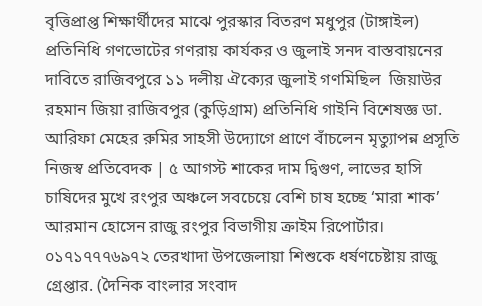বৃত্তিপ্রাপ্ত শিক্ষার্থীদের মাঝে পুরস্কার বিতরণ মধুপুর (টাঙ্গাইল) প্রতিনিধি গণভোটের গণরায় কার্যকর ও জুলাই সনদ বাস্তবায়নের দাবিতে রাজিবপুরে ১১ দলীয় ঐক্যের জুলাই গণমিছিল  জিয়াউর রহমান জিয়া রাজিবপুর (কুড়িগ্রাম) প্রতিনিধি গাইনি বিশেষজ্ঞ ডা. আরিফা মেহের রুমির সাহসী উদ্যোগে প্রাণে বাঁচলেন মৃত্যুাপন্ন প্রসূতি নিজস্ব প্রতিবেদক | ৫ আগস্ট শাকের দাম দ্বিগুণ, লাভের হাসি চাষিদের মুখে রংপুর অঞ্চলে সবচেয়ে বেশি চাষ হচ্ছে ‘মারা শাক’ আরমান হোসেন রাজু রংপুর বিভাগীয় ক্রাইম রিপোর্টার। ০১৭১৭৭৭৬৯৭২ তেরখাদা উপজেলায়া শিশুকে ধর্ষণচেষ্টায় রাজু গ্রেপ্তার. (দৈনিক বাংলার সংবাদ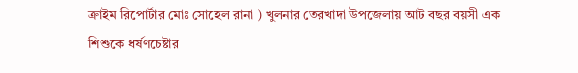ক্রাইম রিপোর্টার মোঃ সোহেল রানা ) খুলনার তেরখাদা উপজেলায় আট বছর বয়সী এক শিশুকে ধর্ষণচেষ্টার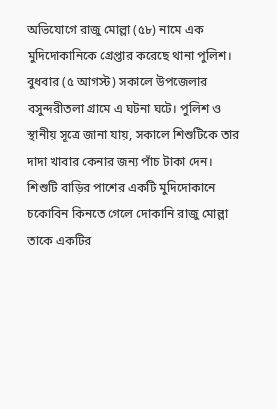অভিযোগে রাজু মোল্লা (৫৮) নামে এক মুদিদোকানিকে গ্রেপ্তার করেছে থানা পুলিশ। বুধবার (৫ আগস্ট) সকালে উপজেলার বসুন্দরীতলা গ্রামে এ ঘটনা ঘটে। পুলিশ ও স্থানীয় সূত্রে জানা যায়, সকালে শিশুটিকে তার দাদা খাবার কেনার জন্য পাঁচ টাকা দেন। শিশুটি বাড়ির পাশের একটি মুদিদোকানে চকোবিন কিনতে গেলে দোকানি রাজু মোল্লা তাকে একটির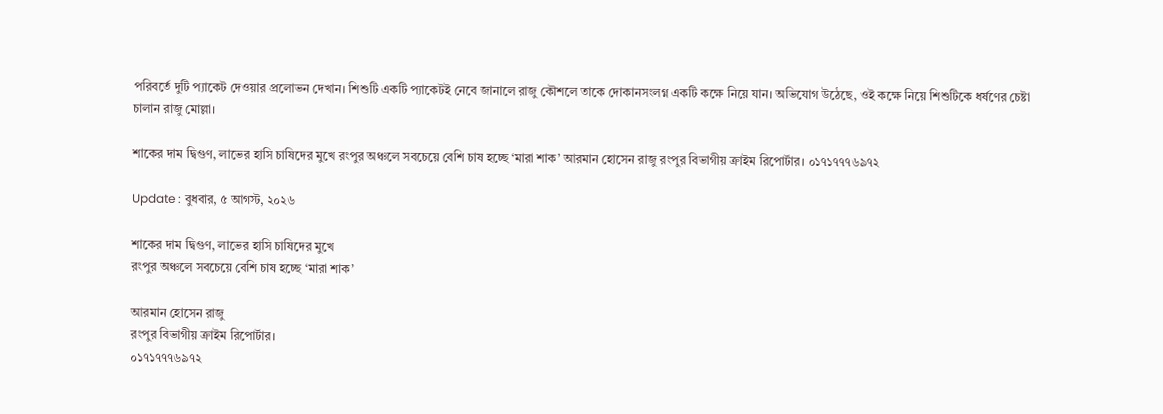পরিবর্তে দুটি প্যাকেট দেওয়ার প্রলোভন দেখান। শিশুটি একটি প্যাকেটই নেবে জানালে রাজু কৌশলে তাকে দোকানসংলগ্ন একটি কক্ষে নিয়ে যান। অভিযোগ উঠেছে, ওই কক্ষে নিয়ে শিশুটিকে ধর্ষণের চেষ্টা চালান রাজু মোল্লা।

শাকের দাম দ্বিগুণ, লাভের হাসি চাষিদের মুখে রংপুর অঞ্চলে সবচেয়ে বেশি চাষ হচ্ছে ‘মারা শাক’ আরমান হোসেন রাজু রংপুর বিভাগীয় ক্রাইম রিপোর্টার। ০১৭১৭৭৭৬৯৭২

Update : বুধবার, ৫ আগস্ট, ২০২৬

শাকের দাম দ্বিগুণ, লাভের হাসি চাষিদের মুখে
রংপুর অঞ্চলে সবচেয়ে বেশি চাষ হচ্ছে ‘মারা শাক’

আরমান হোসেন রাজু
রংপুর বিভাগীয় ক্রাইম রিপোর্টার।
০১৭১৭৭৭৬৯৭২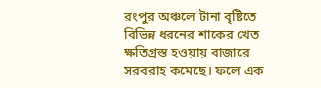রংপুর অঞ্চলে টানা বৃষ্টিতে বিভিন্ন ধরনের শাকের খেত ক্ষতিগ্রস্ত হওয়ায় বাজারে সরবরাহ কমেছে। ফলে এক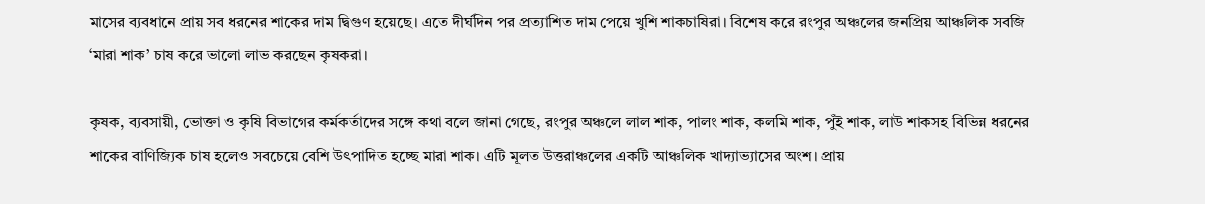মাসের ব্যবধানে প্রায় সব ধরনের শাকের দাম দ্বিগুণ হয়েছে। এতে দীর্ঘদিন পর প্রত্যাশিত দাম পেয়ে খুশি শাকচাষিরা। বিশেষ করে রংপুর অঞ্চলের জনপ্রিয় আঞ্চলিক সবজি ‘মারা শাক’ চাষ করে ভালো লাভ করছেন কৃষকরা।

কৃষক, ব্যবসায়ী, ভোক্তা ও কৃষি বিভাগের কর্মকর্তাদের সঙ্গে কথা বলে জানা গেছে, রংপুর অঞ্চলে লাল শাক, পালং শাক, কলমি শাক, পুঁই শাক, লাউ শাকসহ বিভিন্ন ধরনের শাকের বাণিজ্যিক চাষ হলেও সবচেয়ে বেশি উৎপাদিত হচ্ছে মারা শাক। এটি মূলত উত্তরাঞ্চলের একটি আঞ্চলিক খাদ্যাভ্যাসের অংশ। প্রায়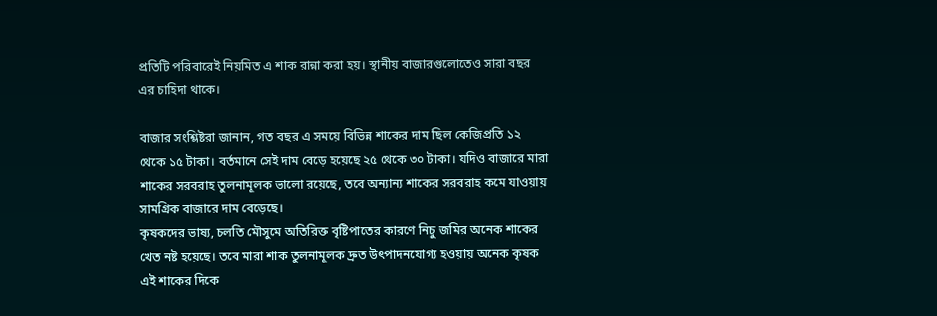প্রতিটি পরিবারেই নিয়মিত এ শাক রান্না করা হয়। স্থানীয় বাজারগুলোতেও সারা বছর এর চাহিদা থাকে।

বাজার সংশ্লিষ্টরা জানান, গত বছর এ সময়ে বিভিন্ন শাকের দাম ছিল কেজিপ্রতি ১২ থেকে ১৫ টাকা। বর্তমানে সেই দাম বেড়ে হয়েছে ২৫ থেকে ৩০ টাকা। যদিও বাজারে মারা শাকের সরবরাহ তুলনামূলক ভালো রয়েছে, তবে অন্যান্য শাকের সরবরাহ কমে যাওয়ায় সামগ্রিক বাজারে দাম বেড়েছে।
কৃষকদের ভাষ্য, চলতি মৌসুমে অতিরিক্ত বৃষ্টিপাতের কারণে নিচু জমির অনেক শাকের খেত নষ্ট হয়েছে। তবে মারা শাক তুলনামূলক দ্রুত উৎপাদনযোগ্য হওয়ায় অনেক কৃষক এই শাকের দিকে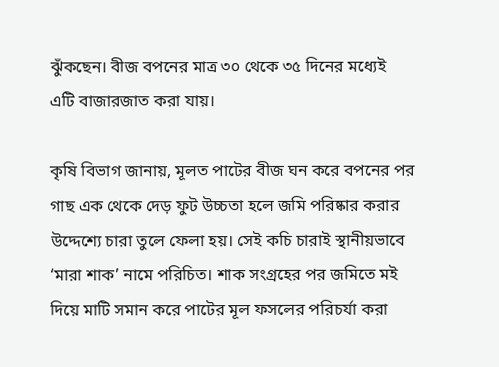ঝুঁকছেন। বীজ বপনের মাত্র ৩০ থেকে ৩৫ দিনের মধ্যেই এটি বাজারজাত করা যায়।

কৃষি বিভাগ জানায়, মূলত পাটের বীজ ঘন করে বপনের পর গাছ এক থেকে দেড় ফুট উচ্চতা হলে জমি পরিষ্কার করার উদ্দেশ্যে চারা তুলে ফেলা হয়। সেই কচি চারাই স্থানীয়ভাবে ‘মারা শাক’ নামে পরিচিত। শাক সংগ্রহের পর জমিতে মই দিয়ে মাটি সমান করে পাটের মূল ফসলের পরিচর্যা করা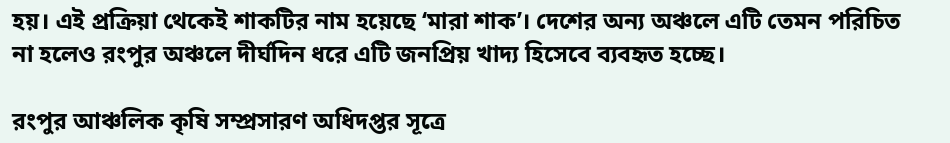হয়। এই প্রক্রিয়া থেকেই শাকটির নাম হয়েছে ‘মারা শাক’। দেশের অন্য অঞ্চলে এটি তেমন পরিচিত না হলেও রংপুর অঞ্চলে দীর্ঘদিন ধরে এটি জনপ্রিয় খাদ্য হিসেবে ব্যবহৃত হচ্ছে।

রংপুর আঞ্চলিক কৃষি সম্প্রসারণ অধিদপ্তর সূত্রে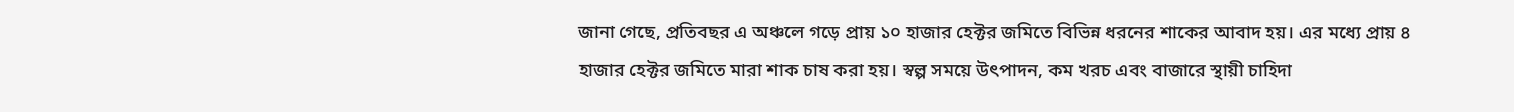জানা গেছে, প্রতিবছর এ অঞ্চলে গড়ে প্রায় ১০ হাজার হেক্টর জমিতে বিভিন্ন ধরনের শাকের আবাদ হয়। এর মধ্যে প্রায় ৪ হাজার হেক্টর জমিতে মারা শাক চাষ করা হয়। স্বল্প সময়ে উৎপাদন, কম খরচ এবং বাজারে স্থায়ী চাহিদা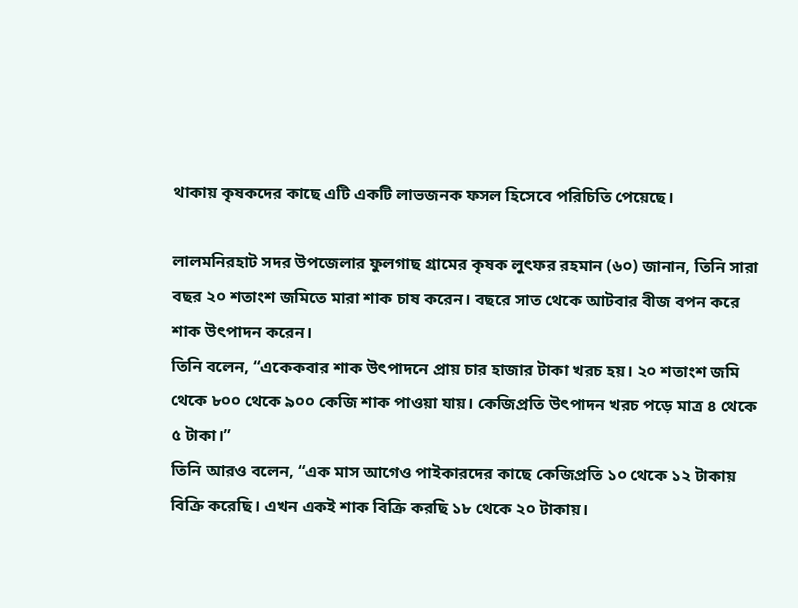থাকায় কৃষকদের কাছে এটি একটি লাভজনক ফসল হিসেবে পরিচিতি পেয়েছে।

লালমনিরহাট সদর উপজেলার ফুলগাছ গ্রামের কৃষক লুৎফর রহমান (৬০) জানান, তিনি সারা বছর ২০ শতাংশ জমিতে মারা শাক চাষ করেন। বছরে সাত থেকে আটবার বীজ বপন করে শাক উৎপাদন করেন।
তিনি বলেন, “একেকবার শাক উৎপাদনে প্রায় চার হাজার টাকা খরচ হয়। ২০ শতাংশ জমি থেকে ৮০০ থেকে ৯০০ কেজি শাক পাওয়া যায়। কেজিপ্রতি উৎপাদন খরচ পড়ে মাত্র ৪ থেকে ৫ টাকা।”
তিনি আরও বলেন, “এক মাস আগেও পাইকারদের কাছে কেজিপ্রতি ১০ থেকে ১২ টাকায় বিক্রি করেছি। এখন একই শাক বিক্রি করছি ১৮ থেকে ২০ টাকায়।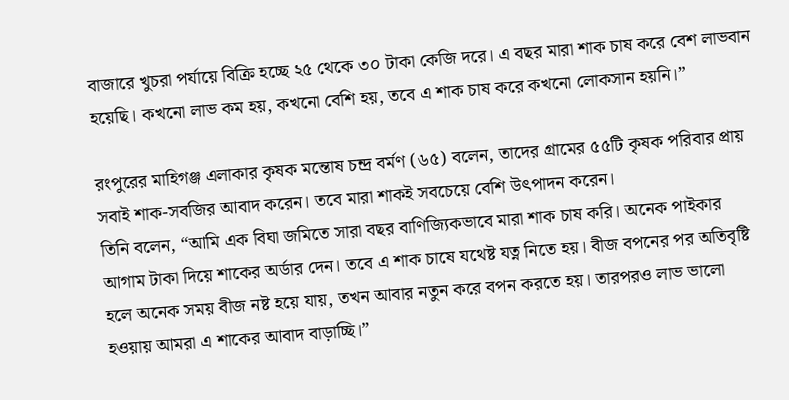বাজারে খুচরা পর্যায়ে বিক্রি হচ্ছে ২৫ থেকে ৩০ টাকা কেজি দরে। এ বছর মারা শাক চাষ করে বেশ লাভবান হয়েছি। কখনো লাভ কম হয়, কখনো বেশি হয়, তবে এ শাক চাষ করে কখনো লোকসান হয়নি।”

রংপুরের মাহিগঞ্জ এলাকার কৃষক মন্তোষ চন্দ্র বর্মণ (৬৫) বলেন, তাদের গ্রামের ৫৫টি কৃষক পরিবার প্রায় সবাই শাক-সবজির আবাদ করেন। তবে মারা শাকই সবচেয়ে বেশি উৎপাদন করেন।
তিনি বলেন, “আমি এক বিঘা জমিতে সারা বছর বাণিজ্যিকভাবে মারা শাক চাষ করি। অনেক পাইকার আগাম টাকা দিয়ে শাকের অর্ডার দেন। তবে এ শাক চাষে যথেষ্ট যত্ন নিতে হয়। বীজ বপনের পর অতিবৃষ্টি হলে অনেক সময় বীজ নষ্ট হয়ে যায়, তখন আবার নতুন করে বপন করতে হয়। তারপরও লাভ ভালো হওয়ায় আমরা এ শাকের আবাদ বাড়াচ্ছি।”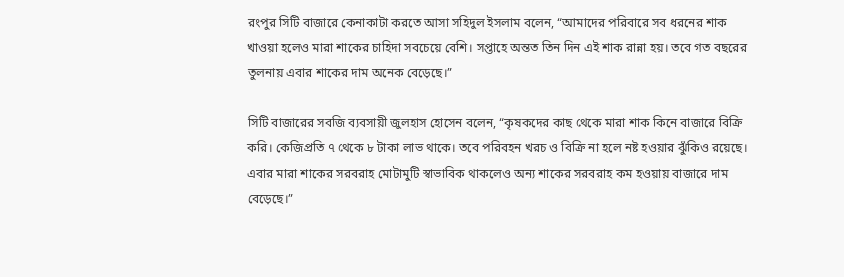রংপুর সিটি বাজারে কেনাকাটা করতে আসা সহিদুল ইসলাম বলেন, “আমাদের পরিবারে সব ধরনের শাক খাওয়া হলেও মারা শাকের চাহিদা সবচেয়ে বেশি। সপ্তাহে অন্তত তিন দিন এই শাক রান্না হয়। তবে গত বছরের তুলনায় এবার শাকের দাম অনেক বেড়েছে।”

সিটি বাজারের সবজি ব্যবসায়ী জুলহাস হোসেন বলেন, “কৃষকদের কাছ থেকে মারা শাক কিনে বাজারে বিক্রি করি। কেজিপ্রতি ৭ থেকে ৮ টাকা লাভ থাকে। তবে পরিবহন খরচ ও বিক্রি না হলে নষ্ট হওয়ার ঝুঁকিও রয়েছে। এবার মারা শাকের সরবরাহ মোটামুটি স্বাভাবিক থাকলেও অন্য শাকের সরবরাহ কম হওয়ায় বাজারে দাম বেড়েছে।”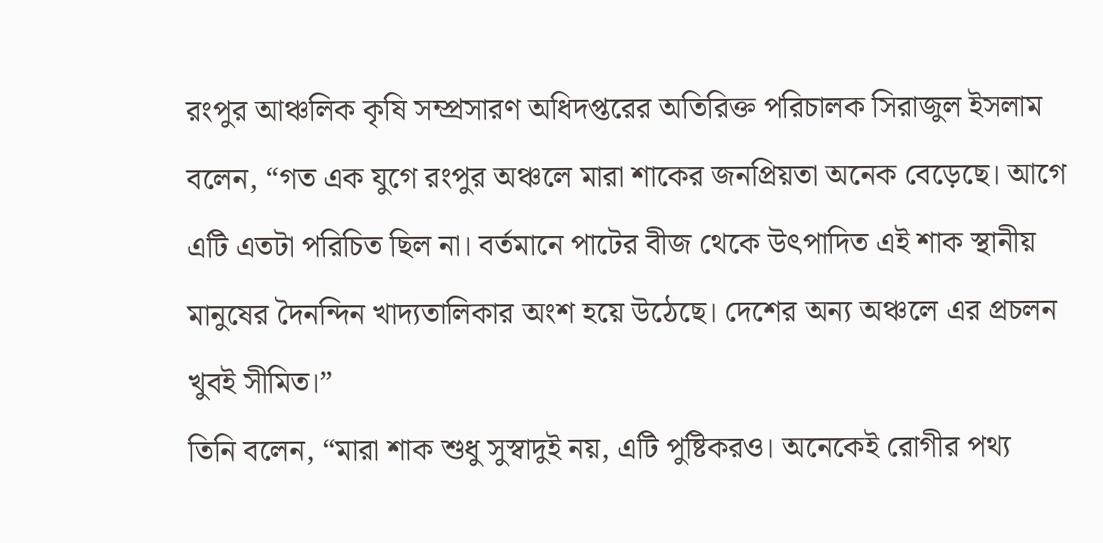রংপুর আঞ্চলিক কৃষি সম্প্রসারণ অধিদপ্তরের অতিরিক্ত পরিচালক সিরাজুল ইসলাম বলেন, “গত এক যুগে রংপুর অঞ্চলে মারা শাকের জনপ্রিয়তা অনেক বেড়েছে। আগে এটি এতটা পরিচিত ছিল না। বর্তমানে পাটের বীজ থেকে উৎপাদিত এই শাক স্থানীয় মানুষের দৈনন্দিন খাদ্যতালিকার অংশ হয়ে উঠেছে। দেশের অন্য অঞ্চলে এর প্রচলন খুবই সীমিত।”
তিনি বলেন, “মারা শাক শুধু সুস্বাদুই নয়, এটি পুষ্টিকরও। অনেকেই রোগীর পথ্য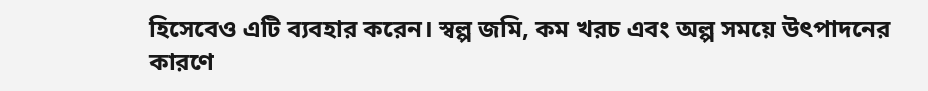হিসেবেও এটি ব্যবহার করেন। স্বল্প জমি, কম খরচ এবং অল্প সময়ে উৎপাদনের কারণে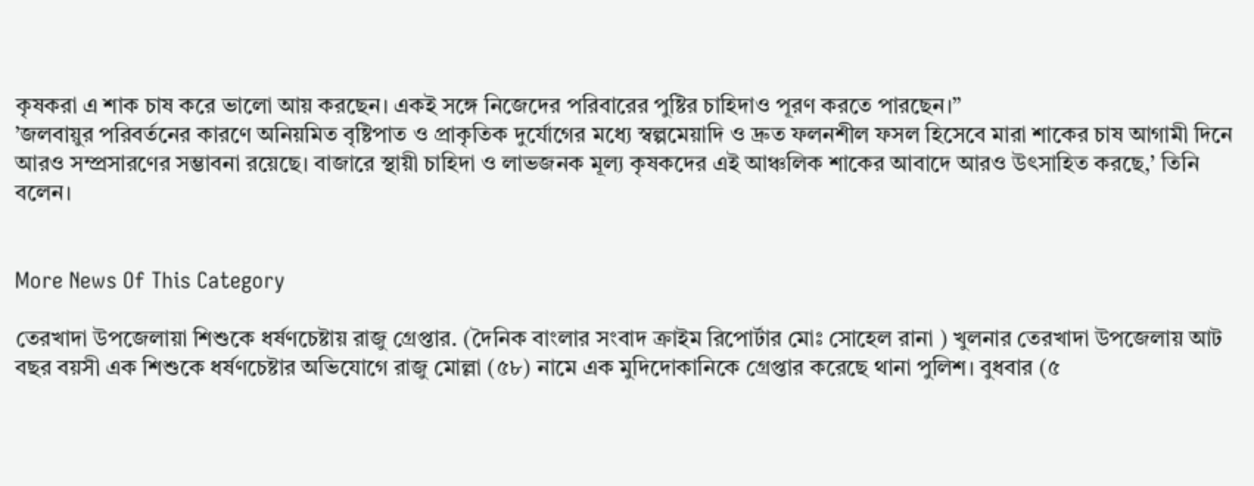কৃষকরা এ শাক চাষ করে ভালো আয় করছেন। একই সঙ্গে নিজেদের পরিবারের পুষ্টির চাহিদাও পূরণ করতে পারছেন।”
’জলবায়ুর পরিবর্তনের কারণে অনিয়মিত বৃষ্টিপাত ও প্রাকৃতিক দুর্যোগের মধ্যে স্বল্পমেয়াদি ও দ্রুত ফলনশীল ফসল হিসেবে মারা শাকের চাষ আগামী দিনে আরও সম্প্রসারণের সম্ভাবনা রয়েছে। বাজারে স্থায়ী চাহিদা ও লাভজনক মূল্য কৃষকদের এই আঞ্চলিক শাকের আবাদে আরও উৎসাহিত করছে,’ তিনি বলেন।


More News Of This Category

তেরখাদা উপজেলায়া শিশুকে ধর্ষণচেষ্টায় রাজু গ্রেপ্তার. (দৈনিক বাংলার সংবাদ ক্রাইম রিপোর্টার মোঃ সোহেল রানা ) খুলনার তেরখাদা উপজেলায় আট বছর বয়সী এক শিশুকে ধর্ষণচেষ্টার অভিযোগে রাজু মোল্লা (৫৮) নামে এক মুদিদোকানিকে গ্রেপ্তার করেছে থানা পুলিশ। বুধবার (৫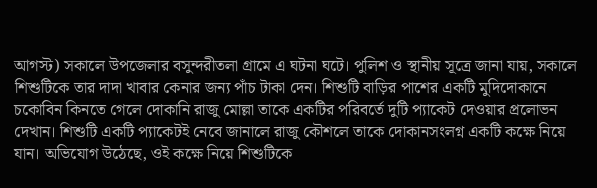আগস্ট) সকালে উপজেলার বসুন্দরীতলা গ্রামে এ ঘটনা ঘটে। পুলিশ ও স্থানীয় সূত্রে জানা যায়, সকালে শিশুটিকে তার দাদা খাবার কেনার জন্য পাঁচ টাকা দেন। শিশুটি বাড়ির পাশের একটি মুদিদোকানে চকোবিন কিনতে গেলে দোকানি রাজু মোল্লা তাকে একটির পরিবর্তে দুটি প্যাকেট দেওয়ার প্রলোভন দেখান। শিশুটি একটি প্যাকেটই নেবে জানালে রাজু কৌশলে তাকে দোকানসংলগ্ন একটি কক্ষে নিয়ে যান। অভিযোগ উঠেছে, ওই কক্ষে নিয়ে শিশুটিকে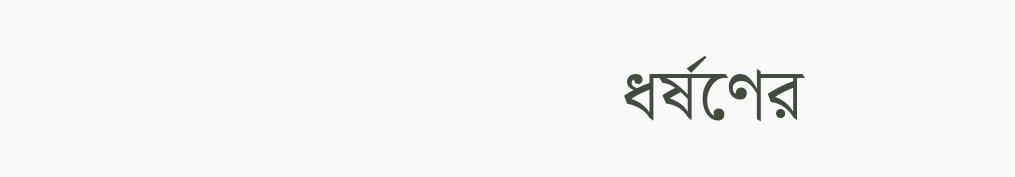ধর্ষণের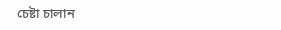চেষ্টা চালান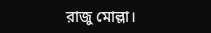রাজু মোল্লা।